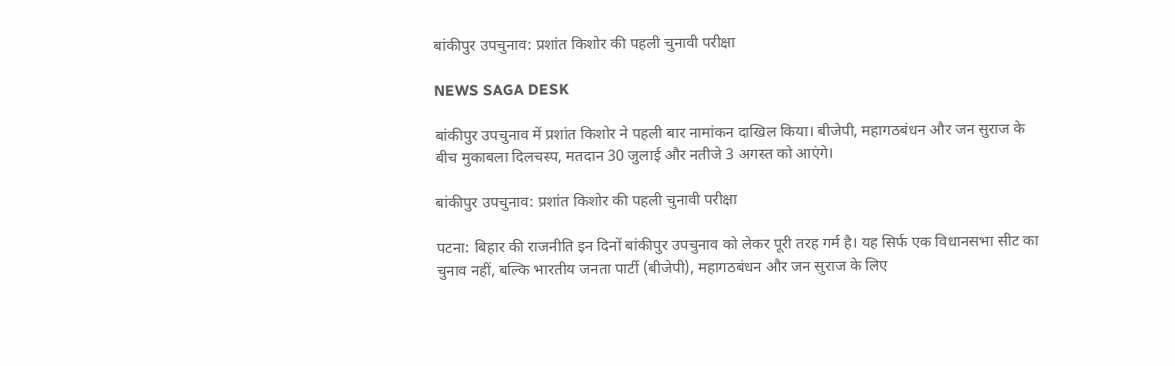बांकीपुर उपचुनाव: प्रशांत किशोर की पहली चुनावी परीक्षा

NEWS SAGA DESK

बांकीपुर उपचुनाव में प्रशांत किशोर ने पहली बार नामांकन दाखिल किया। बीजेपी, महागठबंधन और जन सुराज के बीच मुकाबला दिलचस्प, मतदान 30 जुलाई और नतीजे 3 अगस्त को आएंगे।

बांकीपुर उपचुनाव: प्रशांत किशोर की पहली चुनावी परीक्षा

पटना: बिहार की राजनीति इन दिनों बांकीपुर उपचुनाव को लेकर पूरी तरह गर्म है। यह सिर्फ एक विधानसभा सीट का चुनाव नहीं, बल्कि भारतीय जनता पार्टी (बीजेपी), महागठबंधन और जन सुराज के लिए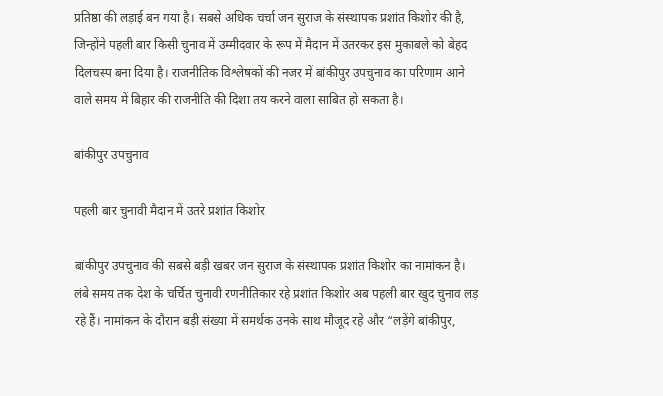प्रतिष्ठा की लड़ाई बन गया है। सबसे अधिक चर्चा जन सुराज के संस्थापक प्रशांत किशोर की है, जिन्होंने पहली बार किसी चुनाव में उम्मीदवार के रूप में मैदान में उतरकर इस मुकाबले को बेहद दिलचस्प बना दिया है। राजनीतिक विश्लेषकों की नजर में बांकीपुर उपचुनाव का परिणाम आने वाले समय में बिहार की राजनीति की दिशा तय करने वाला साबित हो सकता है।

बांकीपुर उपचुनाव

पहली बार चुनावी मैदान में उतरे प्रशांत किशोर

बांकीपुर उपचुनाव की सबसे बड़ी खबर जन सुराज के संस्थापक प्रशांत किशोर का नामांकन है। लंबे समय तक देश के चर्चित चुनावी रणनीतिकार रहे प्रशांत किशोर अब पहली बार खुद चुनाव लड़ रहे हैं। नामांकन के दौरान बड़ी संख्या में समर्थक उनके साथ मौजूद रहे और “लड़ेंगे बांकीपुर,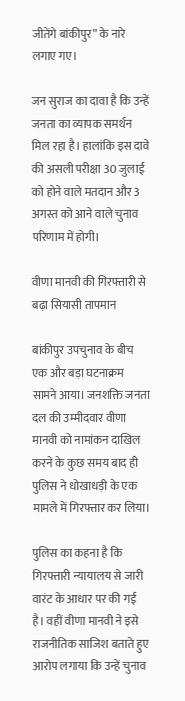जीतेंगे बांकीपुर” के नारे लगाए गए।

जन सुराज का दावा है कि उन्हें जनता का व्यापक समर्थन मिल रहा है। हालांकि इस दावे की असली परीक्षा 30 जुलाई को होने वाले मतदान और 3 अगस्त को आने वाले चुनाव परिणाम में होगी।

वीणा मानवी की गिरफ्तारी से बढ़ा सियासी तापमान

बांकीपुर उपचुनाव के बीच एक और बड़ा घटनाक्रम सामने आया। जनशक्ति जनता दल की उम्मीदवार वीणा मानवी को नामांकन दाखिल करने के कुछ समय बाद ही पुलिस ने धोखाधड़ी के एक मामले में गिरफ्तार कर लिया।

पुलिस का कहना है कि गिरफ्तारी न्यायालय से जारी वारंट के आधार पर की गई है। वहीं वीणा मानवी ने इसे राजनीतिक साजिश बताते हुए आरोप लगाया कि उन्हें चुनाव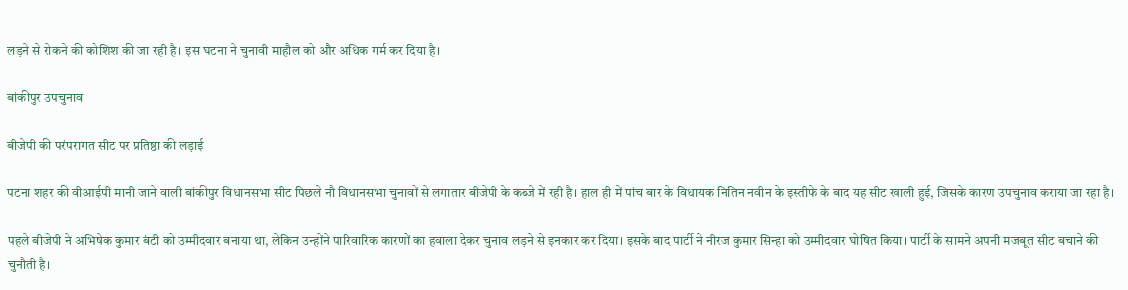लड़ने से रोकने की कोशिश की जा रही है। इस घटना ने चुनावी माहौल को और अधिक गर्म कर दिया है।

बांकीपुर उपचुनाव

बीजेपी की परंपरागत सीट पर प्रतिष्ठा की लड़ाई

पटना शहर की वीआईपी मानी जाने वाली बांकीपुर विधानसभा सीट पिछले नौ विधानसभा चुनावों से लगातार बीजेपी के कब्जे में रही है। हाल ही में पांच बार के विधायक नितिन नवीन के इस्तीफे के बाद यह सीट खाली हुई, जिसके कारण उपचुनाव कराया जा रहा है।

पहले बीजेपी ने अभिषेक कुमार बंटी को उम्मीदवार बनाया था, लेकिन उन्होंने पारिवारिक कारणों का हवाला देकर चुनाव लड़ने से इनकार कर दिया। इसके बाद पार्टी ने नीरज कुमार सिन्हा को उम्मीदवार घोषित किया। पार्टी के सामने अपनी मजबूत सीट बचाने की चुनौती है।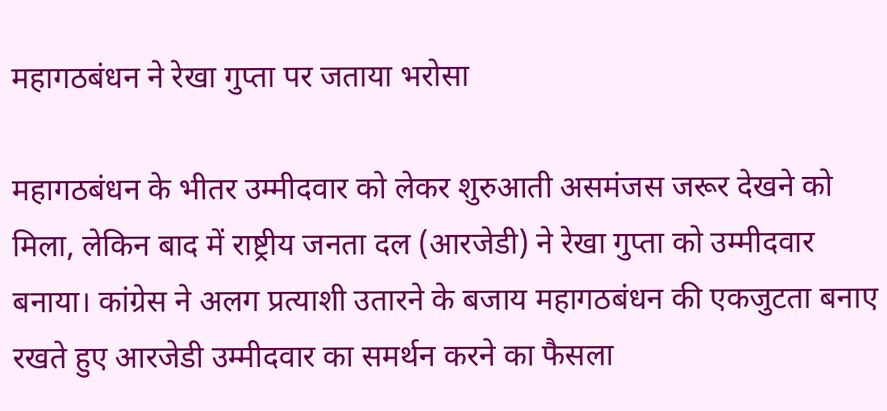महागठबंधन ने रेखा गुप्ता पर जताया भरोसा

महागठबंधन के भीतर उम्मीदवार को लेकर शुरुआती असमंजस जरूर देखने को मिला, लेकिन बाद में राष्ट्रीय जनता दल (आरजेडी) ने रेखा गुप्ता को उम्मीदवार बनाया। कांग्रेस ने अलग प्रत्याशी उतारने के बजाय महागठबंधन की एकजुटता बनाए रखते हुए आरजेडी उम्मीदवार का समर्थन करने का फैसला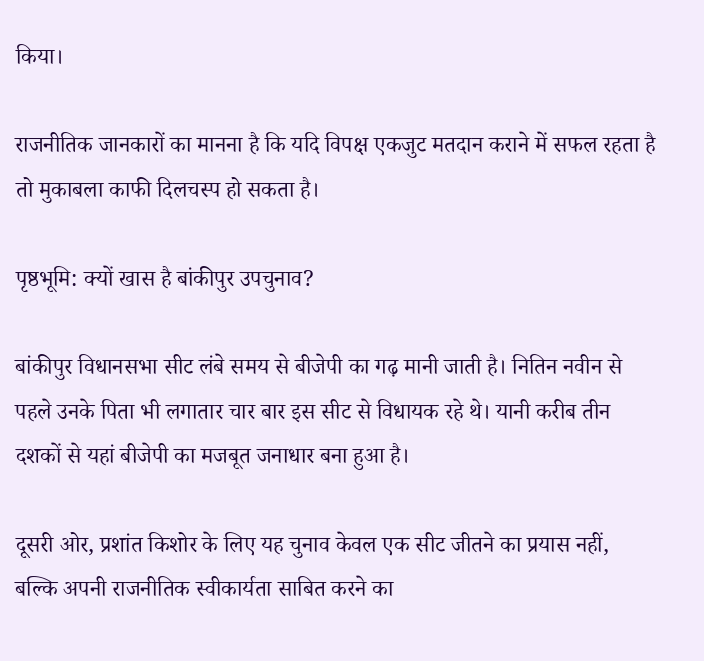किया।

राजनीतिक जानकारों का मानना है कि यदि विपक्ष एकजुट मतदान कराने में सफल रहता है तो मुकाबला काफी दिलचस्प हो सकता है।

पृष्ठभूमि: क्यों खास है बांकीपुर उपचुनाव?

बांकीपुर विधानसभा सीट लंबे समय से बीजेपी का गढ़ मानी जाती है। नितिन नवीन से पहले उनके पिता भी लगातार चार बार इस सीट से विधायक रहे थे। यानी करीब तीन दशकों से यहां बीजेपी का मजबूत जनाधार बना हुआ है।

दूसरी ओर, प्रशांत किशोर के लिए यह चुनाव केवल एक सीट जीतने का प्रयास नहीं, बल्कि अपनी राजनीतिक स्वीकार्यता साबित करने का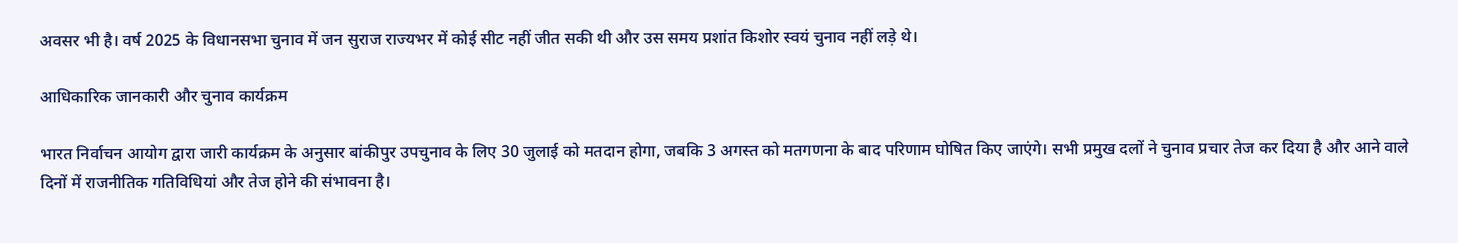अवसर भी है। वर्ष 2025 के विधानसभा चुनाव में जन सुराज राज्यभर में कोई सीट नहीं जीत सकी थी और उस समय प्रशांत किशोर स्वयं चुनाव नहीं लड़े थे।

आधिकारिक जानकारी और चुनाव कार्यक्रम

भारत निर्वाचन आयोग द्वारा जारी कार्यक्रम के अनुसार बांकीपुर उपचुनाव के लिए 30 जुलाई को मतदान होगा, जबकि 3 अगस्त को मतगणना के बाद परिणाम घोषित किए जाएंगे। सभी प्रमुख दलों ने चुनाव प्रचार तेज कर दिया है और आने वाले दिनों में राजनीतिक गतिविधियां और तेज होने की संभावना है।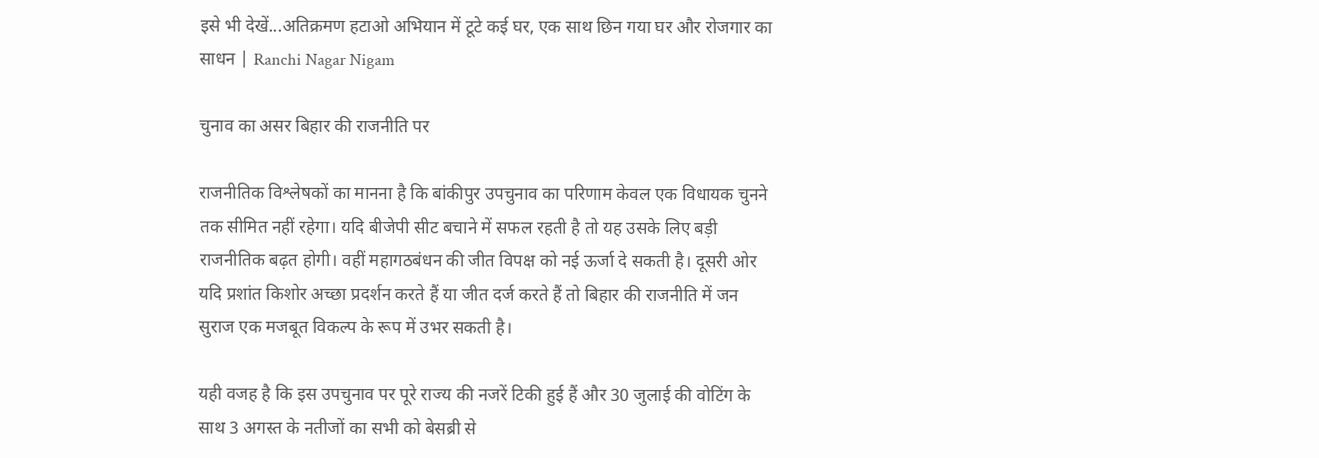इसे भी देखें...अतिक्रमण हटाओ अभियान में टूटे कई घर, एक साथ छिन गया घर और रोजगार का साधन | Ranchi Nagar Nigam

चुनाव का असर बिहार की राजनीति पर

राजनीतिक विश्लेषकों का मानना है कि बांकीपुर उपचुनाव का परिणाम केवल एक विधायक चुनने तक सीमित नहीं रहेगा। यदि बीजेपी सीट बचाने में सफल रहती है तो यह उसके लिए बड़ी राजनीतिक बढ़त होगी। वहीं महागठबंधन की जीत विपक्ष को नई ऊर्जा दे सकती है। दूसरी ओर यदि प्रशांत किशोर अच्छा प्रदर्शन करते हैं या जीत दर्ज करते हैं तो बिहार की राजनीति में जन सुराज एक मजबूत विकल्प के रूप में उभर सकती है।

यही वजह है कि इस उपचुनाव पर पूरे राज्य की नजरें टिकी हुई हैं और 30 जुलाई की वोटिंग के साथ 3 अगस्त के नतीजों का सभी को बेसब्री से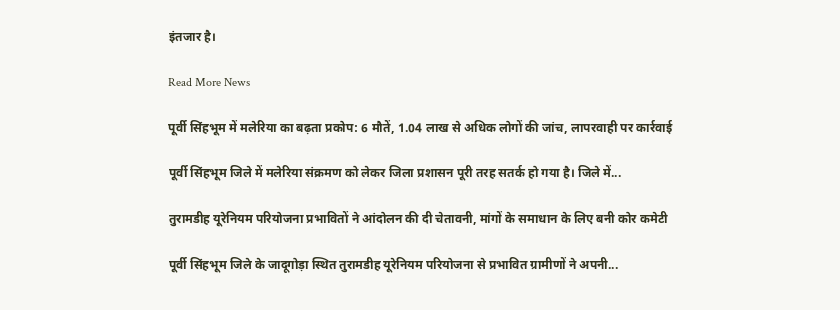इंतजार है।

Read More News

पूर्वी सिंहभूम में मलेरिया का बढ़ता प्रकोप: 6 मौतें, 1.04 लाख से अधिक लोगों की जांच, लापरवाही पर कार्रवाई

पूर्वी सिंहभूम जिले में मलेरिया संक्रमण को लेकर जिला प्रशासन पूरी तरह सतर्क हो गया है। जिले में...

तुरामडीह यूरेनियम परियोजना प्रभावितों ने आंदोलन की दी चेतावनी, मांगों के समाधान के लिए बनी कोर कमेटी

पूर्वी सिंहभूम जिले के जादूगोड़ा स्थित तुरामडीह यूरेनियम परियोजना से प्रभावित ग्रामीणों ने अपनी...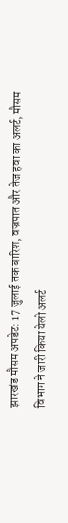झारखंड मौसम अपडेट: 17 जुलाई तक बारिश, वज्रपात और तेज हवा का अलर्ट, मौसम विभाग ने जारी किया येलो अलर्ट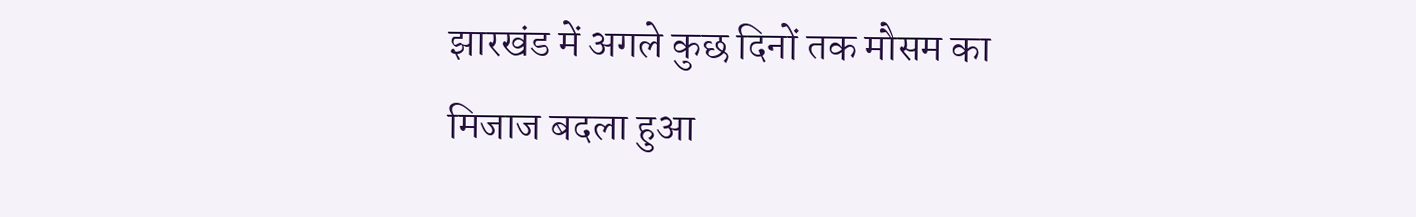झारखंड में अगले कुछ दिनों तक मौसम का मिजाज बदला हुआ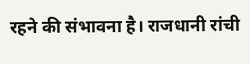रहने की संभावना है। राजधानी रांची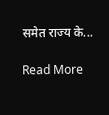समेत राज्य के...

Read More